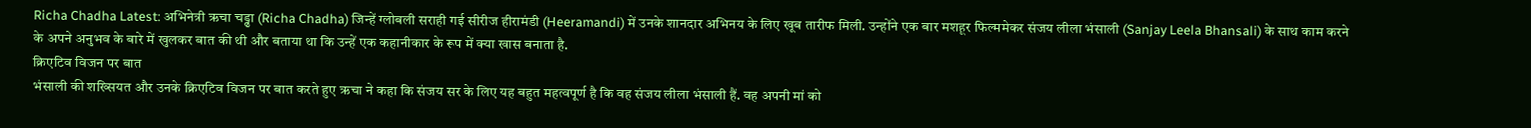Richa Chadha Latest: अभिनेत्री ऋचा चड्ढा (Richa Chadha) जिन्हें ग्लोबली सराही गई सीरीज हीरामंडी (Heeramandi) में उनके शानदार अभिनय के लिए खूब तारीफ मिली. उन्होंने एक बार मशहूर फिल्ममेकर संजय लीला भंसाली (Sanjay Leela Bhansali) के साथ काम करने के अपने अनुभव के बारे में खुलकर बात की थी और बताया था कि उन्हें एक कहानीकार के रूप में क्या खास बनाता है.
क्रिएटिव विजन पर बात
भंसाली की शख्सियत और उनके क्रिएटिव विजन पर बात करते हुए ऋचा ने कहा कि संजय सर के लिए यह बहुत महत्वपूर्ण है कि वह संजय लीला भंसाली हैं. वह अपनी मां को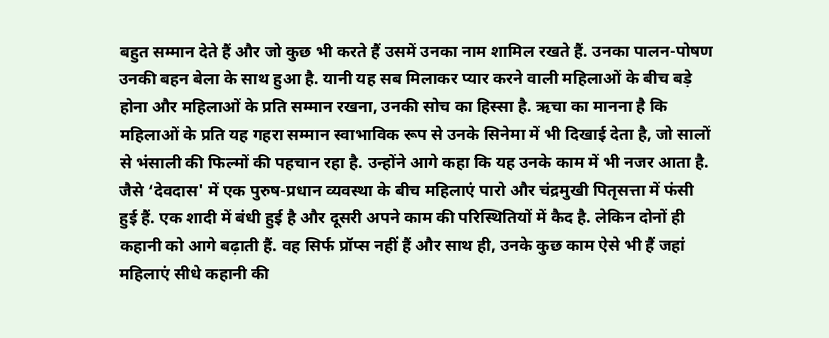बहुत सम्मान देते हैं और जो कुछ भी करते हैं उसमें उनका नाम शामिल रखते हैं. उनका पालन-पोषण उनकी बहन बेला के साथ हुआ है. यानी यह सब मिलाकर प्यार करने वाली महिलाओं के बीच बड़े होना और महिलाओं के प्रति सम्मान रखना, उनकी सोच का हिस्सा है. ऋचा का मानना है कि महिलाओं के प्रति यह गहरा सम्मान स्वाभाविक रूप से उनके सिनेमा में भी दिखाई देता है, जो सालों से भंसाली की फिल्मों की पहचान रहा है. उन्होंने आगे कहा कि यह उनके काम में भी नजर आता है. जैसे ‘देवदास' में एक पुरुष-प्रधान व्यवस्था के बीच महिलाएं पारो और चंद्रमुखी पितृसत्ता में फंसी हुई हैं. एक शादी में बंधी हुई है और दूसरी अपने काम की परिस्थितियों में कैद है. लेकिन दोनों ही कहानी को आगे बढ़ाती हैं. वह सिर्फ प्रॉप्स नहीं हैं और साथ ही, उनके कुछ काम ऐसे भी हैं जहां महिलाएं सीधे कहानी की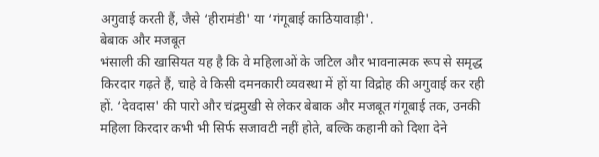अगुवाई करती हैं, जैसे ‘हीरामंडी' या ‘गंगूबाई काठियावाड़ी'.
बेबाक और मजबूत
भंसाली की खासियत यह है कि वे महिलाओं के जटिल और भावनात्मक रूप से समृद्ध किरदार गढ़ते हैं, चाहे वे किसी दमनकारी व्यवस्था में हों या विद्रोह की अगुवाई कर रही हों. ‘देवदास' की पारो और चंद्रमुखी से लेकर बेबाक और मजबूत गंगूबाई तक, उनकी महिला किरदार कभी भी सिर्फ सजावटी नहीं होते, बल्कि कहानी को दिशा देने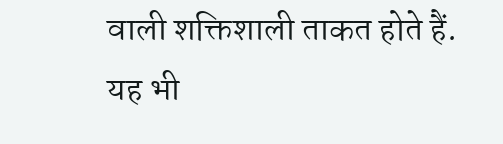वाली शक्तिशाली ताकत होते हैं.
यह भी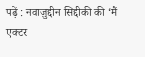पढ़ें : नवाज़ुद्दीन सिद्दीकी की ‘मैं एक्टर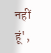नहीं हूं',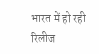भारत में हो रही रिलीज